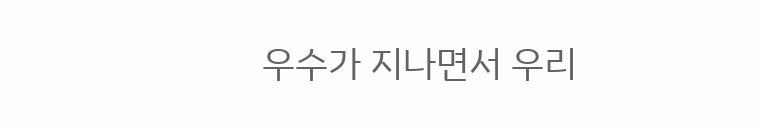우수가 지나면서 우리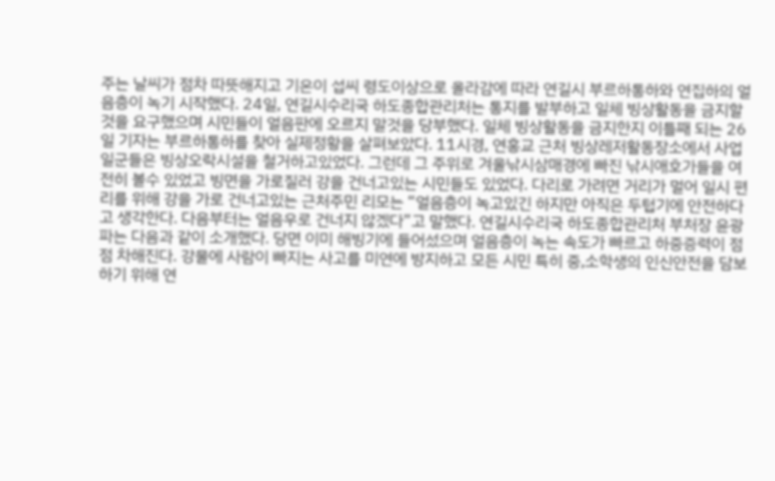주는 날씨가 점차 따뜻해지고 기온이 섭씨 령도이상으로 올라감에 따라 연길시 부르하통하와 연집하의 얼음층이 녹기 시작했다. 24일, 연길시수리국 하도종합관리처는 통지를 발부하고 일체 빙상활동을 금지할것을 요구했으며 시민들이 얼음판에 오르지 말것을 당부했다. 일체 빙상활동을 금지한지 이틀째 되는 26일 기자는 부르하통하를 찾아 실제정황을 살펴보았다. 11시경, 연홍교 근처 빙상레저활동장소에서 사업일군들은 빙상오락시설을 철거하고있었다. 그런데 그 주위로 겨울낚시삼매경에 빠진 낚시애호가들을 여전히 볼수 있었고 빙면을 가로질러 강을 건너고있는 시민들도 있었다. 다리로 가려면 거리가 멀어 일시 편리를 위해 강을 가로 건너고있는 근처주민 리모는 “얼음층이 녹고있긴 하지만 아직은 두텁기에 안전하다고 생각한다. 다음부터는 얼음우로 건너지 않겠다”고 말했다. 연길시수리국 하도종합관리처 부처장 윤광파는 다음과 같이 소개했다. 당면 이미 해빙기에 들어섰으며 얼음층이 녹는 속도가 빠르고 하중증력이 점점 차해진다. 강물에 사람이 빠지는 사고를 미연에 방지하고 모든 시민 특히 중,소학생의 인신안전을 담보하기 위해 연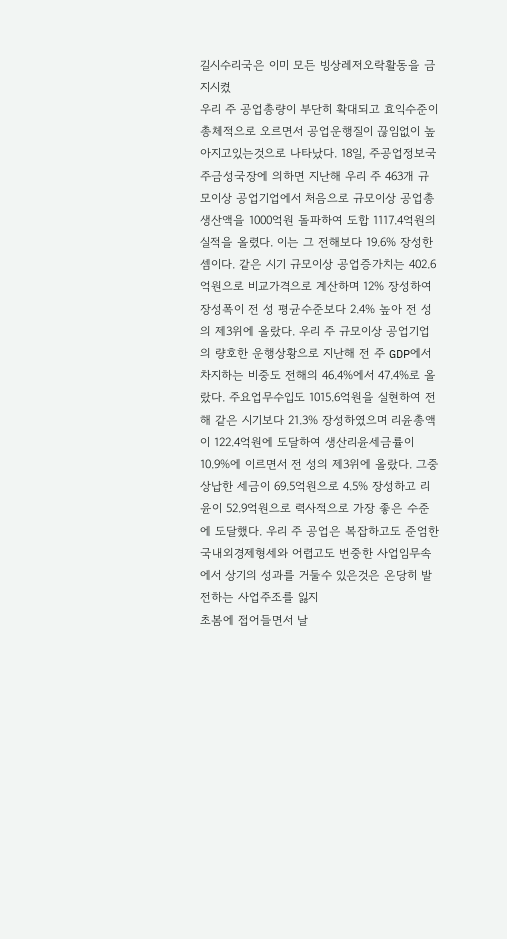길시수리국은 이미 모든 빙상레저오락활동을 금지시켰
우리 주 공업총량이 부단히 확대되고 효익수준이 총체적으로 오르면서 공업운행질이 끊임없이 높아지고있는것으로 나타났다. 18일, 주공업정보국 주금성국장에 의하면 지난해 우리 주 463개 규모이상 공업기업에서 처음으로 규모이상 공업총생산액을 1000억원 돌파하여 도합 1117.4억원의 실적을 올렸다. 이는 그 전해보다 19.6% 장성한셈이다. 같은 시기 규모이상 공업증가치는 402.6억원으로 비교가격으로 계산하며 12% 장성하여 장성폭이 전 성 평균수준보다 2.4% 높아 전 성의 제3위에 올랐다. 우리 주 규모이상 공업기업의 량호한 운행상황으로 지난해 전 주 GDP에서 차지하는 비중도 전해의 46.4%에서 47.4%로 올랐다. 주요업무수입도 1015.6억원을 실현하여 전해 같은 시기보다 21.3% 장성하였으며 리윤총액이 122.4억원에 도달하여 생산리윤세금률이 10.9%에 이르면서 전 성의 제3위에 올랐다. 그중 상납한 세금이 69.5억원으로 4.5% 장성하고 리윤이 52.9억원으로 력사적으로 가장 좋은 수준에 도달했다. 우리 주 공업은 복잡하고도 준엄한 국내외경제형세와 어렵고도 번중한 사업임무속에서 상기의 성과를 거둘수 있은것은 온당히 발전하는 사업주조를 잃지
초봄에 접어들면서 날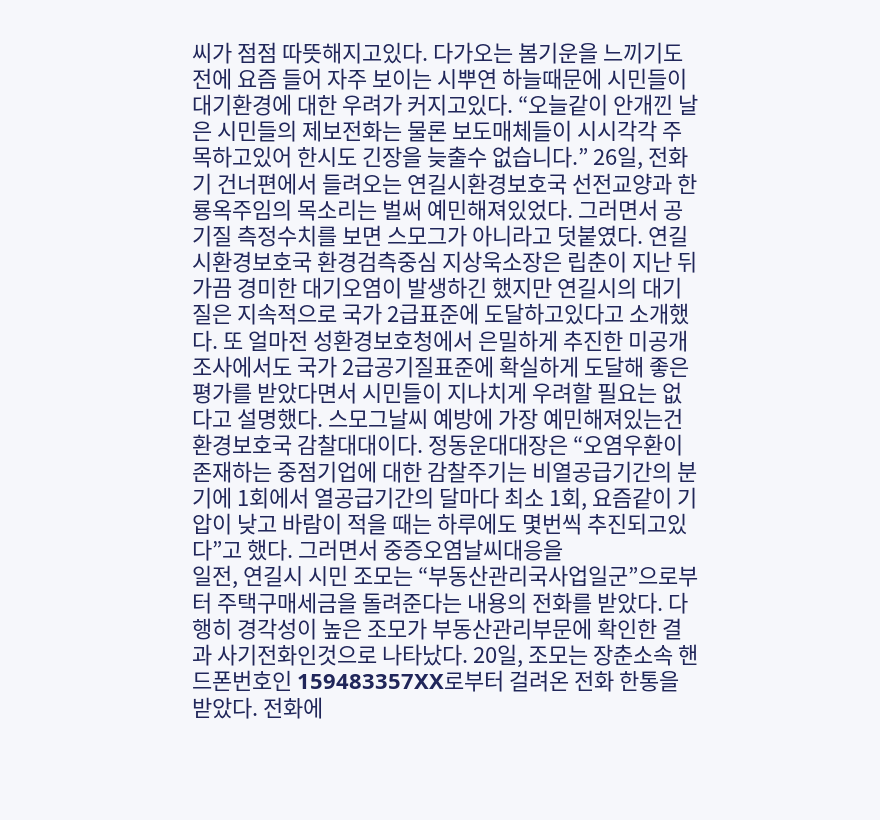씨가 점점 따뜻해지고있다. 다가오는 봄기운을 느끼기도전에 요즘 들어 자주 보이는 시뿌연 하늘때문에 시민들이 대기환경에 대한 우려가 커지고있다. “오늘같이 안개낀 날은 시민들의 제보전화는 물론 보도매체들이 시시각각 주목하고있어 한시도 긴장을 늦출수 없습니다.” 26일, 전화기 건너편에서 들려오는 연길시환경보호국 선전교양과 한룡옥주임의 목소리는 벌써 예민해져있었다. 그러면서 공기질 측정수치를 보면 스모그가 아니라고 덧붙였다. 연길시환경보호국 환경검측중심 지상욱소장은 립춘이 지난 뒤 가끔 경미한 대기오염이 발생하긴 했지만 연길시의 대기질은 지속적으로 국가 2급표준에 도달하고있다고 소개했다. 또 얼마전 성환경보호청에서 은밀하게 추진한 미공개조사에서도 국가 2급공기질표준에 확실하게 도달해 좋은 평가를 받았다면서 시민들이 지나치게 우려할 필요는 없다고 설명했다. 스모그날씨 예방에 가장 예민해져있는건 환경보호국 감찰대대이다. 정동운대대장은 “오염우환이 존재하는 중점기업에 대한 감찰주기는 비열공급기간의 분기에 1회에서 열공급기간의 달마다 최소 1회, 요즘같이 기압이 낮고 바람이 적을 때는 하루에도 몇번씩 추진되고있다”고 했다. 그러면서 중증오염날씨대응을
일전, 연길시 시민 조모는 “부동산관리국사업일군”으로부터 주택구매세금을 돌려준다는 내용의 전화를 받았다. 다행히 경각성이 높은 조모가 부동산관리부문에 확인한 결과 사기전화인것으로 나타났다. 20일, 조모는 장춘소속 핸드폰번호인 159483357XX로부터 걸려온 전화 한통을 받았다. 전화에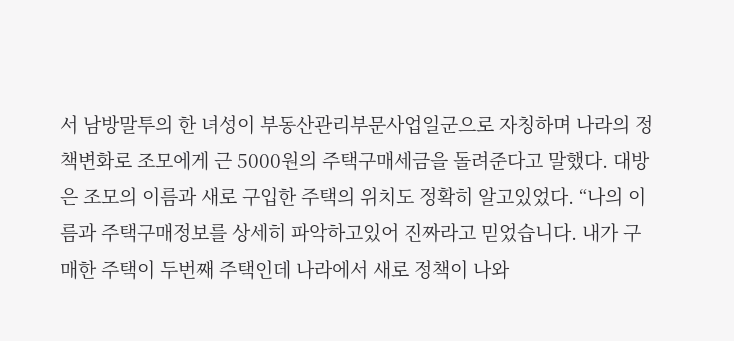서 남방말투의 한 녀성이 부동산관리부문사업일군으로 자칭하며 나라의 정책변화로 조모에게 근 5000원의 주택구매세금을 돌려준다고 말했다. 대방은 조모의 이름과 새로 구입한 주택의 위치도 정확히 알고있었다. “나의 이름과 주택구매정보를 상세히 파악하고있어 진짜라고 믿었습니다. 내가 구매한 주택이 두번째 주택인데 나라에서 새로 정책이 나와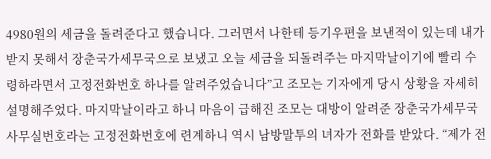4980원의 세금을 돌려준다고 했습니다. 그러면서 나한테 등기우편을 보낸적이 있는데 내가 받지 못해서 장춘국가세무국으로 보냈고 오늘 세금을 되돌려주는 마지막날이기에 빨리 수령하라면서 고정전화번호 하나를 알려주었습니다”고 조모는 기자에게 당시 상황을 자세히 설명해주었다. 마지막날이라고 하니 마음이 급해진 조모는 대방이 알려준 장춘국가세무국 사무실번호라는 고정전화번호에 련계하니 역시 남방말투의 녀자가 전화를 받았다. “제가 전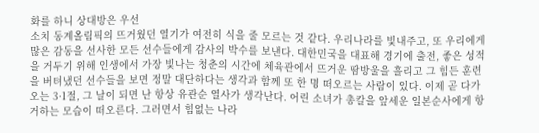화를 하니 상대방은 우선
소치 동계올림픽의 뜨거웠던 열기가 여전히 식을 줄 모르는 것 같다. 우리나라를 빛내주고, 또 우리에게 많은 감동을 선사한 모든 선수들에게 감사의 박수를 보낸다. 대한민국을 대표해 경기에 출전, 좋은 성적을 거두기 위해 인생에서 가장 빛나는 청춘의 시간에 체육관에서 뜨거운 땀방울을 흘리고 그 힘든 훈련을 버텨냈던 선수들을 보면 정말 대단하다는 생각과 함께 또 한 명 떠오르는 사람이 있다. 이제 곧 다가오는 3·1절, 그 날이 되면 난 항상 유관순 열사가 생각난다. 어린 소녀가 총칼을 앞세운 일본순사에게 항거하는 모습이 떠오른다. 그러면서 힘없는 나라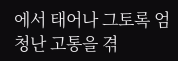에서 태어나 그토록 엄청난 고통을 겪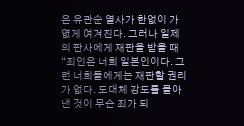은 유관순 열사가 한없이 가엾게 여겨진다. 그러나 일제의 판사에게 재판을 받을 때 “죄인은 너희 일본인이다. 그런 너희들에게는 재판할 권리가 없다. 도대체 강도를 몰아낸 것이 무슨 죄가 되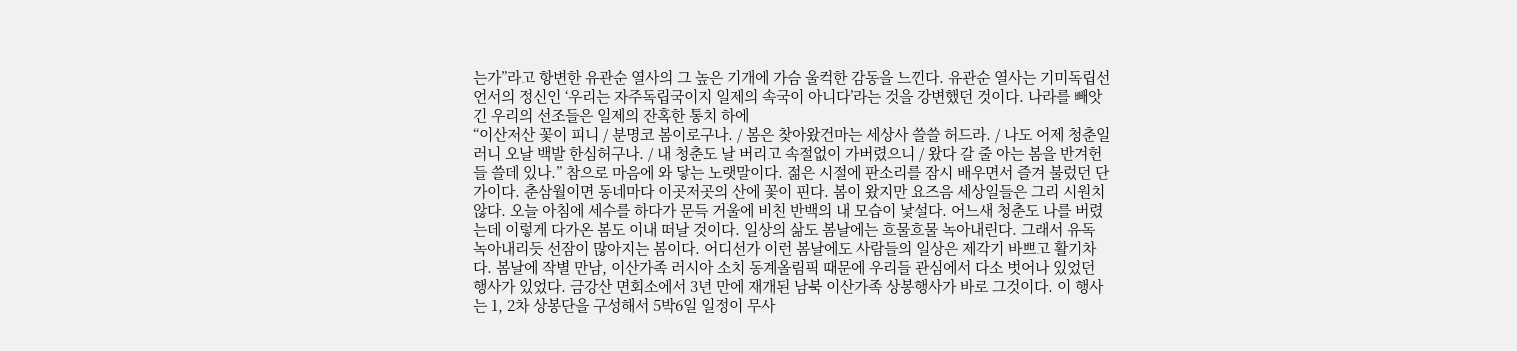는가”라고 항변한 유관순 열사의 그 높은 기개에 가슴 울컥한 감동을 느낀다. 유관순 열사는 기미독립선언서의 정신인 ‘우리는 자주독립국이지 일제의 속국이 아니다’라는 것을 강변했던 것이다. 나라를 빼앗긴 우리의 선조들은 일제의 잔혹한 통치 하에
“이산저산 꽃이 피니 / 분명코 봄이로구나. / 봄은 찾아왔건마는 세상사 쓸쓸 허드라. / 나도 어제 청춘일러니 오날 백발 한심허구나. / 내 청춘도 날 버리고 속절없이 가버렸으니 / 왔다 갈 줄 아는 봄을 반겨헌들 쓸데 있나.” 참으로 마음에 와 닿는 노랫말이다. 젊은 시절에 판소리를 잠시 배우면서 즐겨 불렀던 단가이다. 춘삼월이면 동네마다 이곳저곳의 산에 꽃이 핀다. 봄이 왔지만 요즈음 세상일들은 그리 시원치 않다. 오늘 아침에 세수를 하다가 문득 거울에 비친 반백의 내 모습이 낯설다. 어느새 청춘도 나를 버렸는데 이렇게 다가온 봄도 이내 떠날 것이다. 일상의 삶도 봄날에는 흐물흐물 녹아내린다. 그래서 유독 녹아내리듯 선잠이 많아지는 봄이다. 어디선가 이런 봄날에도 사람들의 일상은 제각기 바쁘고 활기차다. 봄날에 작별 만남, 이산가족 러시아 소치 동계올림픽 때문에 우리들 관심에서 다소 벗어나 있었던 행사가 있었다. 금강산 면회소에서 3년 만에 재개된 남북 이산가족 상봉행사가 바로 그것이다. 이 행사는 1, 2차 상봉단을 구성해서 5박6일 일정이 무사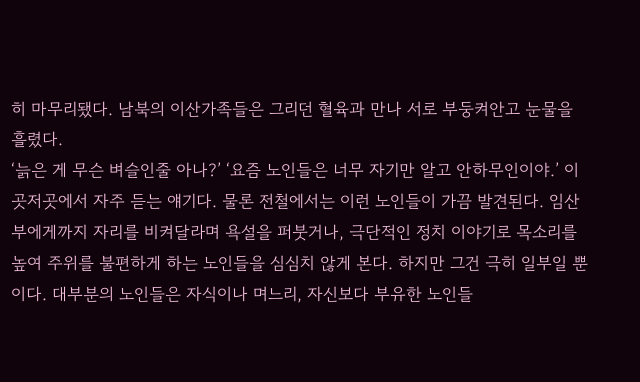히 마무리됐다. 남북의 이산가족들은 그리던 혈육과 만나 서로 부둥켜안고 눈물을 흘렸다.
‘늙은 게 무슨 벼슬인줄 아나?’ ‘요즘 노인들은 너무 자기만 알고 안하무인이야.’ 이곳저곳에서 자주 듣는 얘기다. 물론 전철에서는 이런 노인들이 가끔 발견된다. 임산부에게까지 자리를 비켜달라며 욕설을 퍼붓거나, 극단적인 정치 이야기로 목소리를 높여 주위를 불편하게 하는 노인들을 심심치 않게 본다. 하지만 그건 극히 일부일 뿐이다. 대부분의 노인들은 자식이나 며느리, 자신보다 부유한 노인들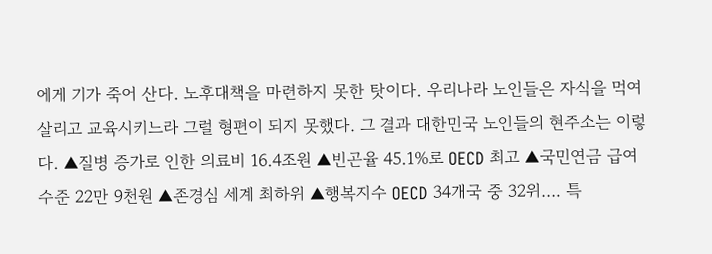에게 기가 죽어 산다. 노후대책을 마련하지 못한 탓이다. 우리나라 노인들은 자식을 먹여 살리고 교육시키느라 그럴 형편이 되지 못했다. 그 결과 대한민국 노인들의 현주소는 이렇다. ▲질병 증가로 인한 의료비 16.4조원 ▲빈곤율 45.1%로 OECD 최고 ▲국민연금 급여 수준 22만 9천원 ▲존경심 세계 최하위 ▲행복지수 OECD 34개국 중 32위…. 특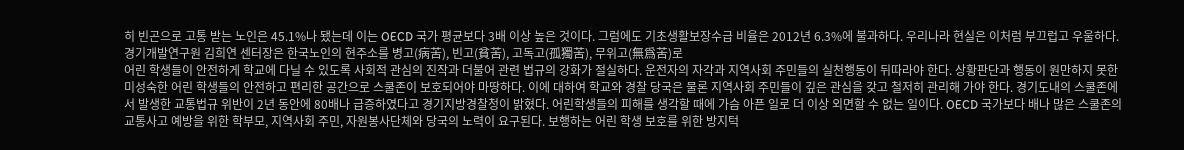히 빈곤으로 고통 받는 노인은 45.1%나 됐는데 이는 OECD 국가 평균보다 3배 이상 높은 것이다. 그럼에도 기초생활보장수급 비율은 2012년 6.3%에 불과하다. 우리나라 현실은 이처럼 부끄럽고 우울하다. 경기개발연구원 김희연 센터장은 한국노인의 현주소를 병고(病苦), 빈고(貧苦), 고독고(孤獨苦), 무위고(無爲苦)로
어린 학생들이 안전하게 학교에 다닐 수 있도록 사회적 관심의 진작과 더불어 관련 법규의 강화가 절실하다. 운전자의 자각과 지역사회 주민들의 실천행동이 뒤따라야 한다. 상황판단과 행동이 원만하지 못한 미성숙한 어린 학생들의 안전하고 편리한 공간으로 스쿨존이 보호되어야 마땅하다. 이에 대하여 학교와 경찰 당국은 물론 지역사회 주민들이 깊은 관심을 갖고 철저히 관리해 가야 한다. 경기도내의 스쿨존에서 발생한 교통법규 위반이 2년 동안에 80배나 급증하였다고 경기지방경찰청이 밝혔다. 어린학생들의 피해를 생각할 때에 가슴 아픈 일로 더 이상 외면할 수 없는 일이다. OECD 국가보다 배나 많은 스쿨존의 교통사고 예방을 위한 학부모, 지역사회 주민, 자원봉사단체와 당국의 노력이 요구된다. 보행하는 어린 학생 보호를 위한 방지턱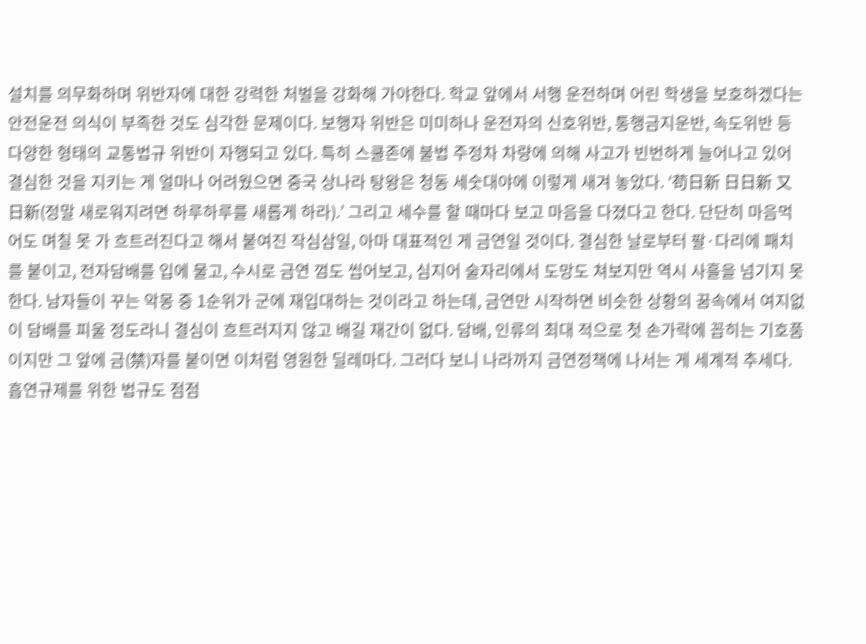설치를 의무화하며 위반자에 대한 강력한 처벌을 강화해 가야한다. 학교 앞에서 서행 운전하며 어린 학생을 보호하겠다는 안전운전 의식이 부족한 것도 심각한 문제이다. 보행자 위반은 미미하나 운전자의 신호위반, 통행금지운반, 속도위반 등 다양한 형태의 교통법규 위반이 자행되고 있다. 특히 스쿨존에 불법 주정차 차량에 의해 사고가 빈번하게 늘어나고 있어
결심한 것을 지키는 게 얼마나 어려웠으면 중국 상나라 탕왕은 청동 세숫대야에 이렇게 새겨 놓았다. ‘苟日新 日日新 又日新(정말 새로워지려면 하루하루를 새롭게 하라).’ 그리고 세수를 할 때마다 보고 마음을 다졌다고 한다. 단단히 마음먹어도 며칠 못 가 흐트러진다고 해서 붙여진 작심삼일, 아마 대표적인 게 금연일 것이다. 결심한 날로부터 팔·다리에 패치를 붙이고, 전자담배를 입에 물고, 수시로 금연 껌도 씹어보고, 심지어 술자리에서 도망도 쳐보지만 역시 사흘을 넘기지 못한다. 남자들이 꾸는 악몽 중 1순위가 군에 재입대하는 것이라고 하는데, 금연만 시작하면 비슷한 상황의 꿈속에서 여지없이 담배를 피울 정도라니 결심이 흐트러지지 않고 배길 재간이 없다. 담배, 인류의 최대 적으로 첫 손가락에 꼽히는 기호품이지만 그 앞에 금(禁)자를 붙이면 이처럼 영원한 딜레마다. 그러다 보니 나라까지 금연정책에 나서는 게 세계적 추세다. 흡연규제를 위한 법규도 점점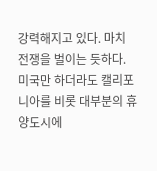강력해지고 있다. 마치 전쟁을 벌이는 듯하다. 미국만 하더라도 캘리포니아를 비롯 대부분의 휴양도시에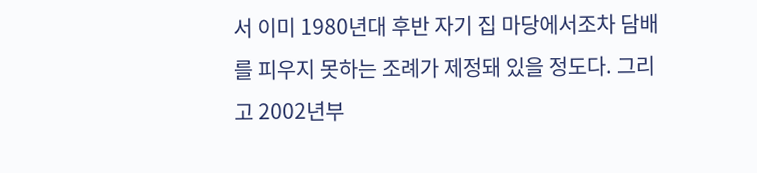서 이미 1980년대 후반 자기 집 마당에서조차 담배를 피우지 못하는 조례가 제정돼 있을 정도다. 그리고 2002년부